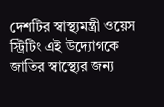দেশটির স্বাস্থ্যমন্ত্রী ওয়েস স্ট্রিটিং এই উদ্যোগকে জাতির স্বাস্থ্যের জন্য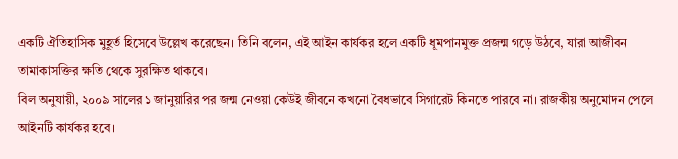একটি ঐতিহাসিক মুহূর্ত হিসেবে উল্লেখ করেছেন। তিনি বলেন, এই আইন কার্যকর হলে একটি ধূমপানমুক্ত প্রজন্ম গড়ে উঠবে, যারা আজীবন তামাকাসক্তির ক্ষতি থেকে সুরক্ষিত থাকবে।
বিল অনুযায়ী, ২০০৯ সালের ১ জানুয়ারির পর জন্ম নেওয়া কেউই জীবনে কখনো বৈধভাবে সিগারেট কিনতে পারবে না। রাজকীয় অনুমোদন পেলে আইনটি কার্যকর হবে।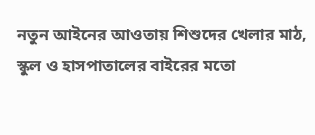নতুন আইনের আওতায় শিশুদের খেলার মাঠ, স্কুল ও হাসপাতালের বাইরের মতো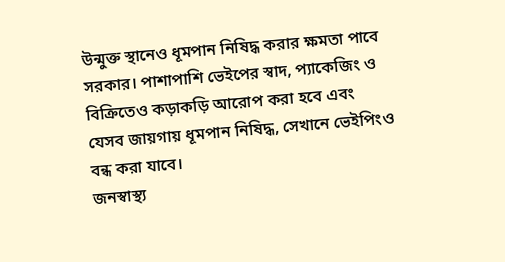উন্মুক্ত স্থানেও ধূমপান নিষিদ্ধ করার ক্ষমতা পাবে সরকার। পাশাপাশি ভেইপের স্বাদ, প্যাকেজিং ও বিক্রিতেও কড়াকড়ি আরোপ করা হবে এবং যেসব জায়গায় ধূমপান নিষিদ্ধ, সেখানে ভেইপিংও বন্ধ করা যাবে।
জনস্বাস্থ্য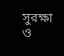সুরক্ষা ও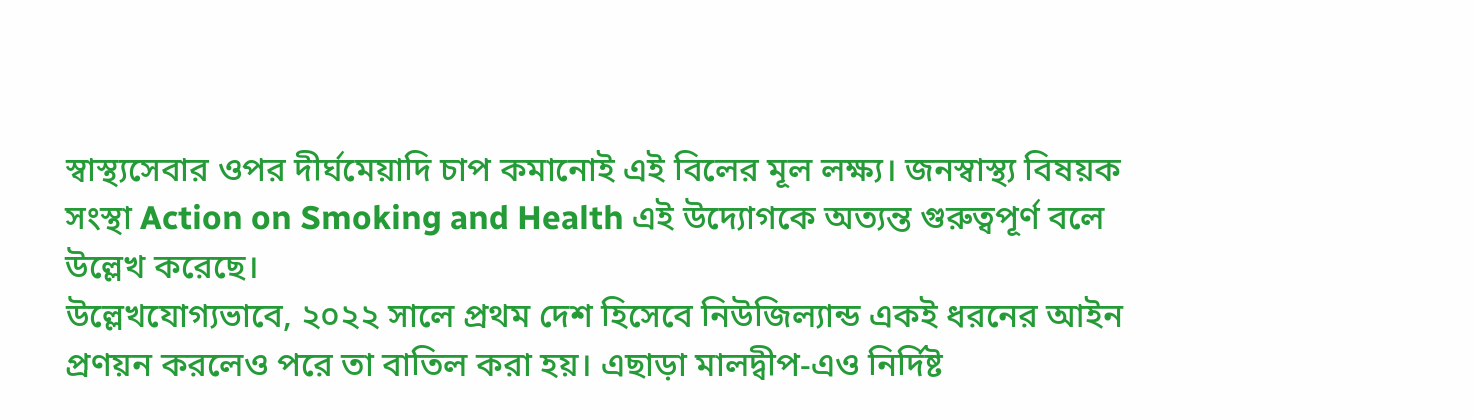স্বাস্থ্যসেবার ওপর দীর্ঘমেয়াদি চাপ কমানোই এই বিলের মূল লক্ষ্য। জনস্বাস্থ্য বিষয়ক সংস্থা Action on Smoking and Health এই উদ্যোগকে অত্যন্ত গুরুত্বপূর্ণ বলে উল্লেখ করেছে।
উল্লেখযোগ্যভাবে, ২০২২ সালে প্রথম দেশ হিসেবে নিউজিল্যান্ড একই ধরনের আইন প্রণয়ন করলেও পরে তা বাতিল করা হয়। এছাড়া মালদ্বীপ-এও নির্দিষ্ট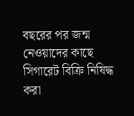বছরের পর জন্ম নেওয়াদের কাছে সিগারেট বিক্রি নিষিদ্ধ করা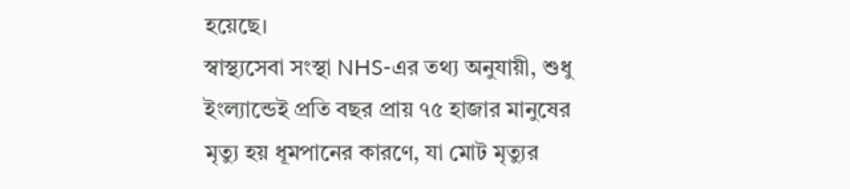হয়েছে।
স্বাস্থ্যসেবা সংস্থা NHS-এর তথ্য অনুযায়ী, শুধু ইংল্যান্ডেই প্রতি বছর প্রায় ৭৫ হাজার মানুষের মৃত্যু হয় ধূমপানের কারণে, যা মোট মৃত্যুর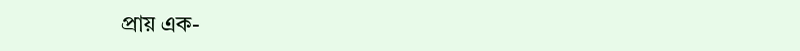প্রায় এক-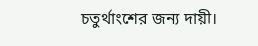চতুর্থাংশের জন্য দায়ী।